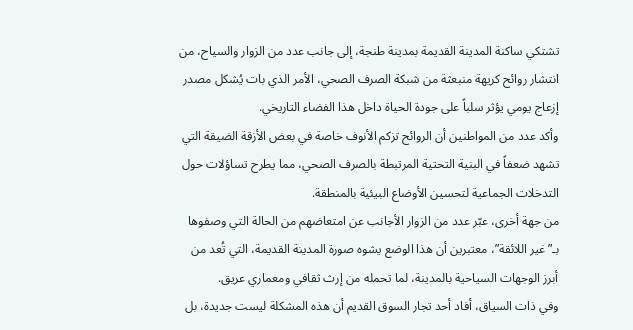تشتكي ساكنة المدينة القديمة بمدينة طنجة، إلى جانب عدد من الزوار والسياح، من انتشار روائح كريهة منبعثة من شبكة الصرف الصحي، الأمر الذي بات يُشكل مصدر إزعاج يومي يؤثر سلباً على جودة الحياة داخل هذا الفضاء التاريخي.
وأكد عدد من المواطنين أن الروائح تزكم الأنوف خاصة في بعض الأزقة الضيقة التي تشهد ضعفاً في البنية التحتية المرتبطة بالصرف الصحي، مما يطرح تساؤلات حول التدخلات الجماعية لتحسين الأوضاع البيئية بالمنطقة.
من جهة أخرى، عبّر عدد من الزوار الأجانب عن امتعاضهم من الحالة التي وصفوها بـ”غير اللائقة”، معتبرين أن هذا الوضع يشوه صورة المدينة القديمة، التي تُعد من أبرز الوجهات السياحية بالمدينة، لما تحمله من إرث ثقافي ومعماري عريق.
وفي ذات السياق، أفاد أحد تجار السوق القديم أن هذه المشكلة ليست جديدة، بل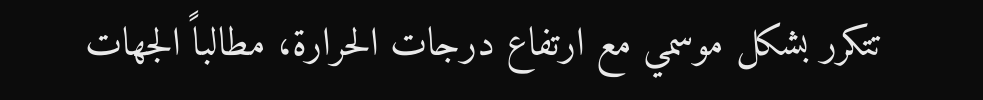تتكرر بشكل موسمي مع ارتفاع درجات الحرارة، مطالباً الجهات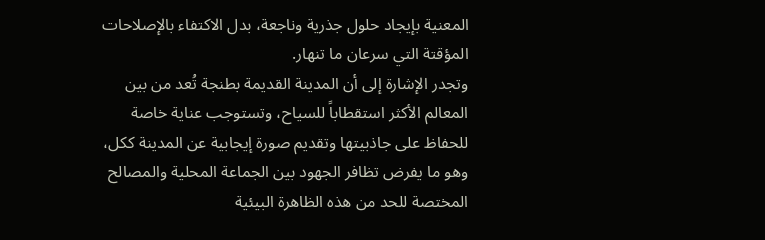المعنية بإيجاد حلول جذرية وناجعة، بدل الاكتفاء بالإصلاحات المؤقتة التي سرعان ما تنهار.
وتجدر الإشارة إلى أن المدينة القديمة بطنجة تُعد من بين المعالم الأكثر استقطاباً للسياح، وتستوجب عناية خاصة للحفاظ على جاذبيتها وتقديم صورة إيجابية عن المدينة ككل، وهو ما يفرض تظافر الجهود بين الجماعة المحلية والمصالح المختصة للحد من هذه الظاهرة البيئية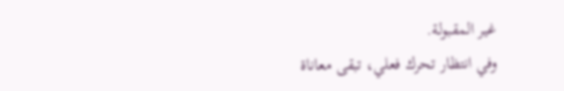غير المقبولة.
وفي انتظار تحرك فعلي، تبقى معاناة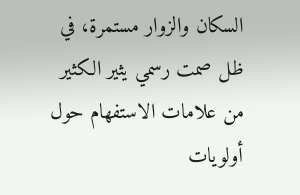السكان والزوار مستمرة، في ظل صمت رسمي يثير الكثير من علامات الاستفهام حول أولويات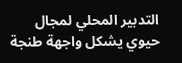التدبير المحلي لمجال حيوي يشكل واجهة طنجة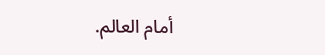أمام العالم.